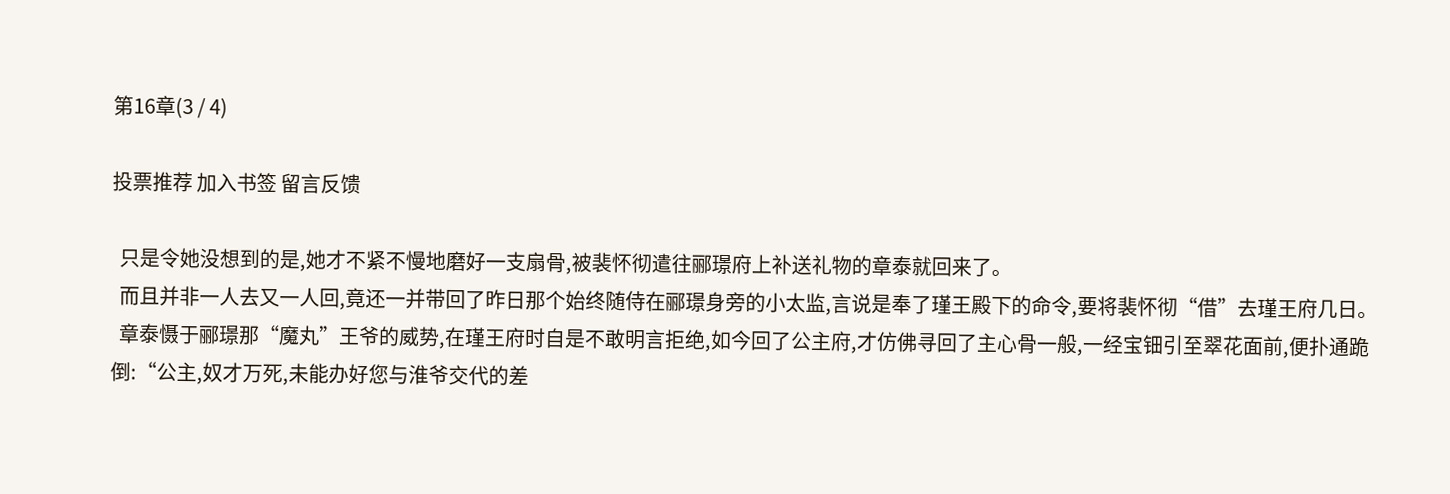第16章(3 / 4)

投票推荐 加入书签 留言反馈

  只是令她没想到的是,她才不紧不慢地磨好一支扇骨,被裴怀彻遣往郦璟府上补送礼物的章泰就回来了。
  而且并非一人去又一人回,竟还一并带回了昨日那个始终随侍在郦璟身旁的小太监,言说是奉了瑾王殿下的命令,要将裴怀彻“借”去瑾王府几日。
  章泰慑于郦璟那“魔丸”王爷的威势,在瑾王府时自是不敢明言拒绝,如今回了公主府,才仿佛寻回了主心骨一般,一经宝钿引至翠花面前,便扑通跪倒:“公主,奴才万死,未能办好您与淮爷交代的差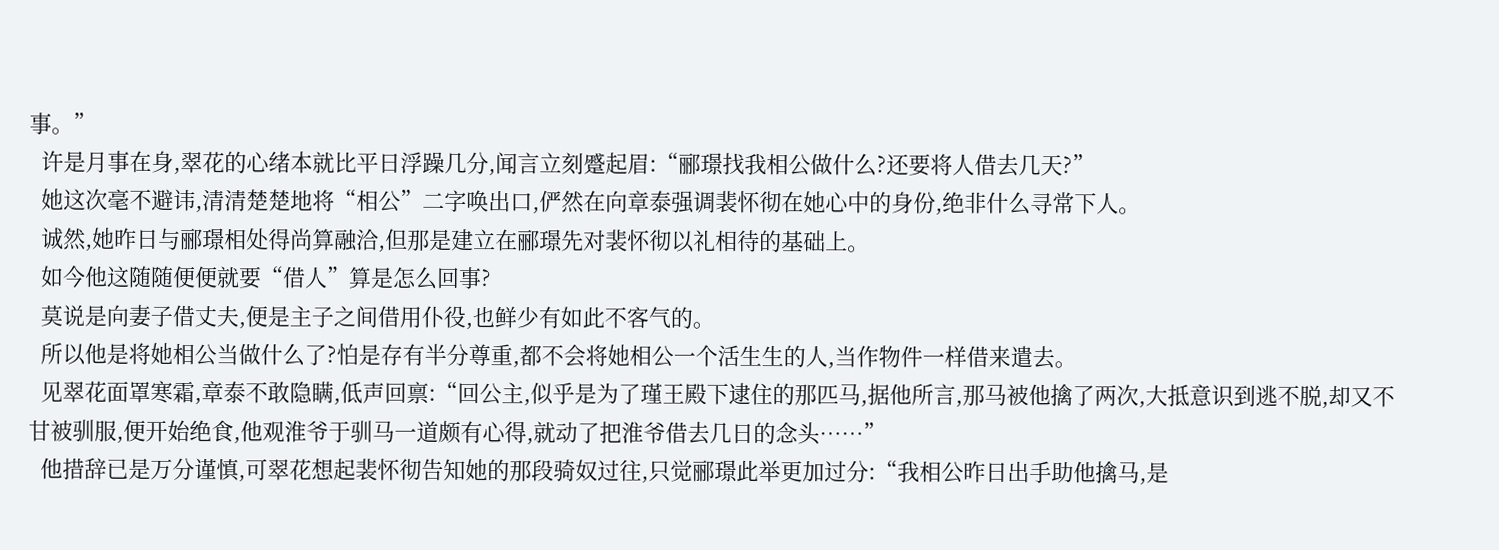事。”
  许是月事在身,翠花的心绪本就比平日浮躁几分,闻言立刻蹙起眉:“郦璟找我相公做什么?还要将人借去几天?”
  她这次毫不避讳,清清楚楚地将“相公”二字唤出口,俨然在向章泰强调裴怀彻在她心中的身份,绝非什么寻常下人。
  诚然,她昨日与郦璟相处得尚算融洽,但那是建立在郦璟先对裴怀彻以礼相待的基础上。
  如今他这随随便便就要“借人”算是怎么回事?
  莫说是向妻子借丈夫,便是主子之间借用仆役,也鲜少有如此不客气的。
  所以他是将她相公当做什么了?怕是存有半分尊重,都不会将她相公一个活生生的人,当作物件一样借来遣去。
  见翠花面罩寒霜,章泰不敢隐瞒,低声回禀:“回公主,似乎是为了瑾王殿下逮住的那匹马,据他所言,那马被他擒了两次,大抵意识到逃不脱,却又不甘被驯服,便开始绝食,他观淮爷于驯马一道颇有心得,就动了把淮爷借去几日的念头……”
  他措辞已是万分谨慎,可翠花想起裴怀彻告知她的那段骑奴过往,只觉郦璟此举更加过分:“我相公昨日出手助他擒马,是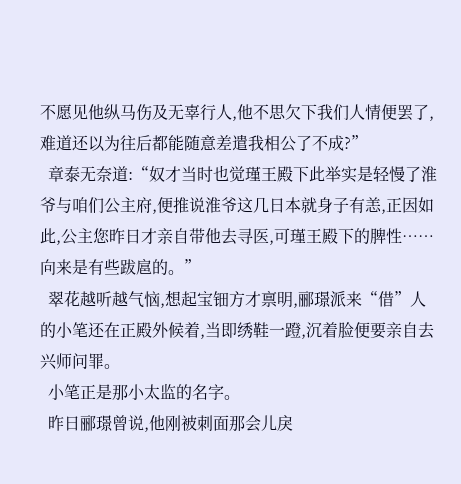不愿见他纵马伤及无辜行人,他不思欠下我们人情便罢了,难道还以为往后都能随意差遣我相公了不成?”
  章泰无奈道:“奴才当时也觉瑾王殿下此举实是轻慢了淮爷与咱们公主府,便推说淮爷这几日本就身子有恙,正因如此,公主您昨日才亲自带他去寻医,可瑾王殿下的脾性……向来是有些跋扈的。”
  翠花越听越气恼,想起宝钿方才禀明,郦璟派来“借”人的小笔还在正殿外候着,当即绣鞋一蹬,沉着脸便要亲自去兴师问罪。
  小笔正是那小太监的名字。
  昨日郦璟曾说,他刚被刺面那会儿戾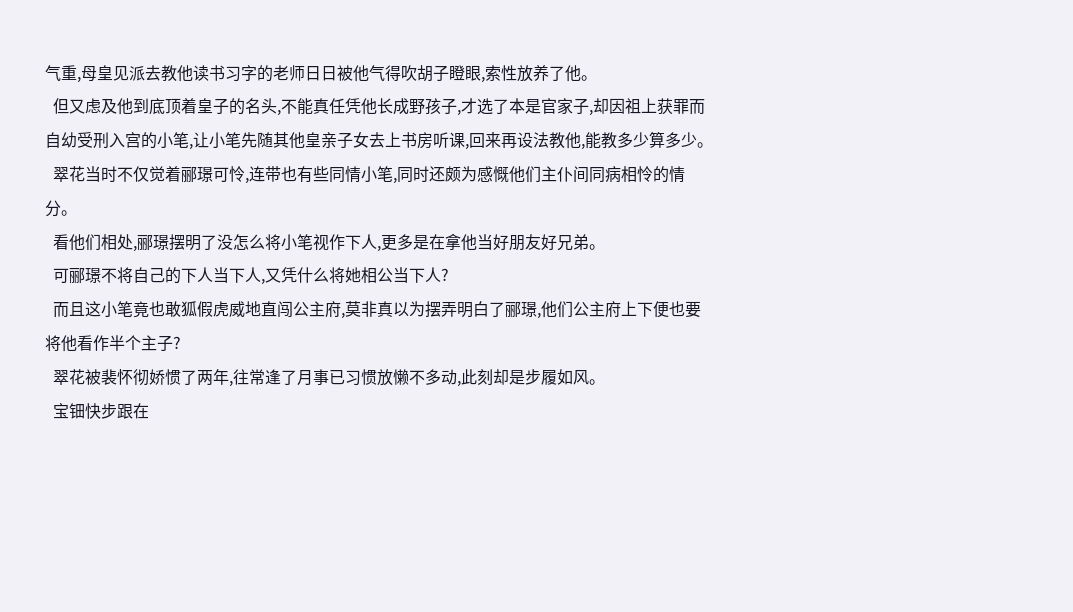气重,母皇见派去教他读书习字的老师日日被他气得吹胡子瞪眼,索性放养了他。
  但又虑及他到底顶着皇子的名头,不能真任凭他长成野孩子,才选了本是官家子,却因祖上获罪而自幼受刑入宫的小笔,让小笔先随其他皇亲子女去上书房听课,回来再设法教他,能教多少算多少。
  翠花当时不仅觉着郦璟可怜,连带也有些同情小笔,同时还颇为感慨他们主仆间同病相怜的情分。
  看他们相处,郦璟摆明了没怎么将小笔视作下人,更多是在拿他当好朋友好兄弟。
  可郦璟不将自己的下人当下人,又凭什么将她相公当下人?
  而且这小笔竟也敢狐假虎威地直闯公主府,莫非真以为摆弄明白了郦璟,他们公主府上下便也要将他看作半个主子?
  翠花被裴怀彻娇惯了两年,往常逢了月事已习惯放懒不多动,此刻却是步履如风。
  宝钿快步跟在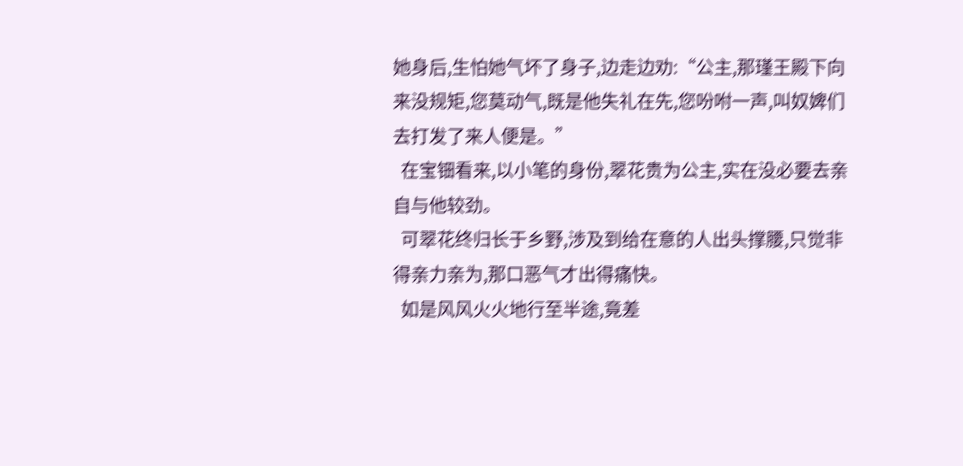她身后,生怕她气坏了身子,边走边劝:“公主,那瑾王殿下向来没规矩,您莫动气,既是他失礼在先,您吩咐一声,叫奴婢们去打发了来人便是。”
  在宝钿看来,以小笔的身份,翠花贵为公主,实在没必要去亲自与他较劲。
  可翠花终归长于乡野,涉及到给在意的人出头撑腰,只觉非得亲力亲为,那口恶气才出得痛快。
  如是风风火火地行至半途,竟差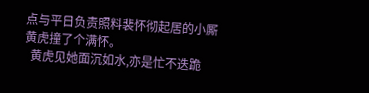点与平日负责照料裴怀彻起居的小厮黄虎撞了个满怀。
  黄虎见她面沉如水,亦是忙不迭跪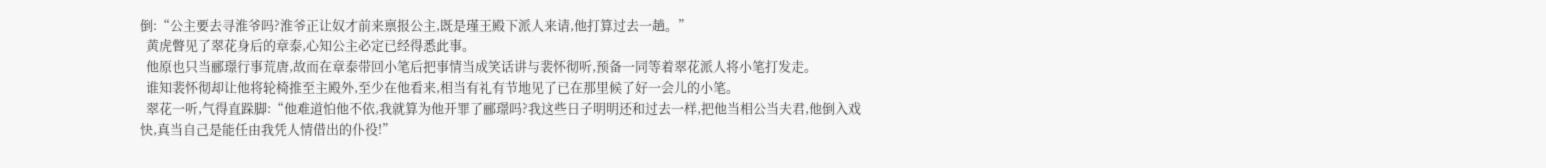倒:“公主要去寻淮爷吗?淮爷正让奴才前来禀报公主,既是瑾王殿下派人来请,他打算过去一趟。”
  黄虎瞥见了翠花身后的章泰,心知公主必定已经得悉此事。
  他原也只当郦璟行事荒唐,故而在章泰带回小笔后把事情当成笑话讲与裴怀彻听,预备一同等着翠花派人将小笔打发走。
  谁知裴怀彻却让他将轮椅推至主殿外,至少在他看来,相当有礼有节地见了已在那里候了好一会儿的小笔。
  翠花一听,气得直跺脚:“他难道怕他不依,我就算为他开罪了郦璟吗?我这些日子明明还和过去一样,把他当相公当夫君,他倒入戏快,真当自己是能任由我凭人情借出的仆役!”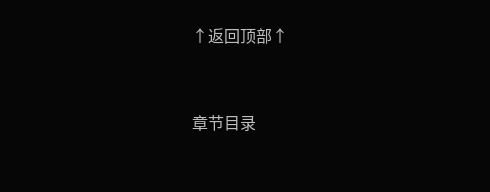↑返回顶部↑


章节目录